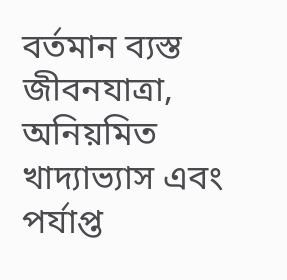বর্তমান ব্যস্ত জীবনযাত্রা, অনিয়মিত খাদ্যাভ্যাস এবং পর্যাপ্ত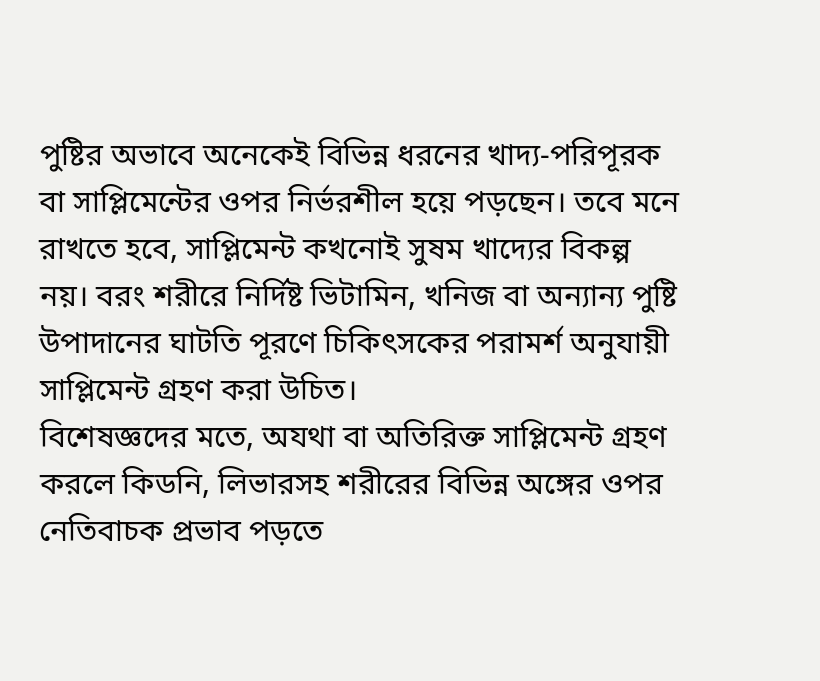পুষ্টির অভাবে অনেকেই বিভিন্ন ধরনের খাদ্য-পরিপূরক বা সাপ্লিমেন্টের ওপর নির্ভরশীল হয়ে পড়ছেন। তবে মনে রাখতে হবে, সাপ্লিমেন্ট কখনোই সুষম খাদ্যের বিকল্প নয়। বরং শরীরে নির্দিষ্ট ভিটামিন, খনিজ বা অন্যান্য পুষ্টি উপাদানের ঘাটতি পূরণে চিকিৎসকের পরামর্শ অনুযায়ী সাপ্লিমেন্ট গ্রহণ করা উচিত।
বিশেষজ্ঞদের মতে, অযথা বা অতিরিক্ত সাপ্লিমেন্ট গ্রহণ করলে কিডনি, লিভারসহ শরীরের বিভিন্ন অঙ্গের ওপর নেতিবাচক প্রভাব পড়তে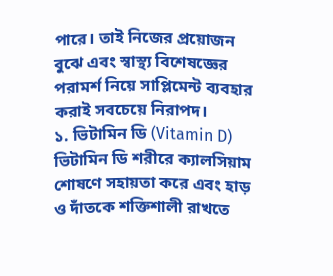পারে। তাই নিজের প্রয়োজন বুঝে এবং স্বাস্থ্য বিশেষজ্ঞের পরামর্শ নিয়ে সাপ্লিমেন্ট ব্যবহার করাই সবচেয়ে নিরাপদ।
১. ভিটামিন ডি (Vitamin D)
ভিটামিন ডি শরীরে ক্যালসিয়াম শোষণে সহায়তা করে এবং হাড় ও দাঁতকে শক্তিশালী রাখতে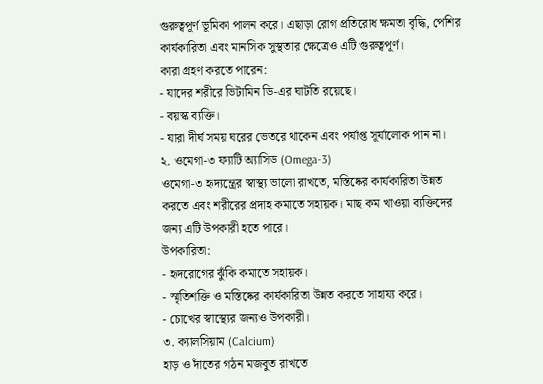গুরুত্বপূর্ণ ভূমিকা পালন করে। এছাড়া রোগ প্রতিরোধ ক্ষমতা বৃদ্ধি, পেশির কার্যকারিতা এবং মানসিক সুস্থতার ক্ষেত্রেও এটি গুরুত্বপূর্ণ।
কারা গ্রহণ করতে পারেন:
- যাদের শরীরে ভিটামিন ডি-এর ঘাটতি রয়েছে।
- বয়স্ক ব্যক্তি।
- যারা দীর্ঘ সময় ঘরের ভেতরে থাকেন এবং পর্যাপ্ত সূর্যালোক পান না।
২. ওমেগা-৩ ফ্যাটি অ্যাসিড (Omega-3)
ওমেগা-৩ হৃদ্যন্ত্রের স্বাস্থ্য ভালো রাখতে, মস্তিষ্কের কার্যকারিতা উন্নত করতে এবং শরীরের প্রদাহ কমাতে সহায়ক। মাছ কম খাওয়া ব্যক্তিদের জন্য এটি উপকারী হতে পারে।
উপকারিতা:
- হৃদরোগের ঝুঁকি কমাতে সহায়ক।
- স্মৃতিশক্তি ও মস্তিষ্কের কার্যকারিতা উন্নত করতে সাহায্য করে।
- চোখের স্বাস্থ্যের জন্যও উপকারী।
৩. ক্যালসিয়াম (Calcium)
হাড় ও দাঁতের গঠন মজবুত রাখতে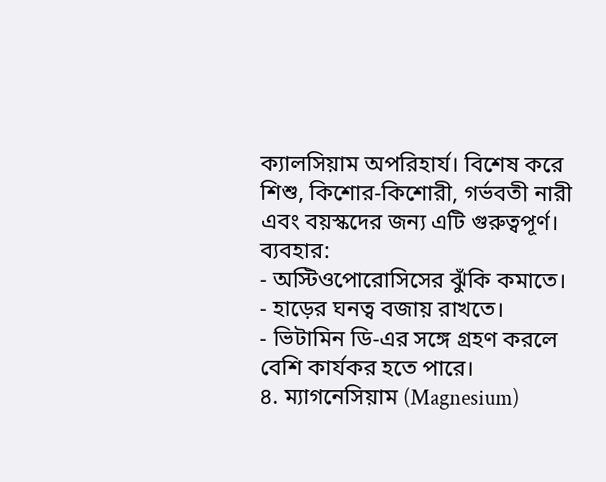ক্যালসিয়াম অপরিহার্য। বিশেষ করে শিশু, কিশোর-কিশোরী, গর্ভবতী নারী এবং বয়স্কদের জন্য এটি গুরুত্বপূর্ণ।
ব্যবহার:
- অস্টিওপোরোসিসের ঝুঁকি কমাতে।
- হাড়ের ঘনত্ব বজায় রাখতে।
- ভিটামিন ডি-এর সঙ্গে গ্রহণ করলে বেশি কার্যকর হতে পারে।
৪. ম্যাগনেসিয়াম (Magnesium)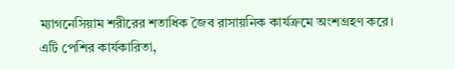ম্যাগনেসিয়াম শরীরের শতাধিক জৈব রাসায়নিক কার্যক্রমে অংশগ্রহণ করে। এটি পেশির কার্যকারিতা,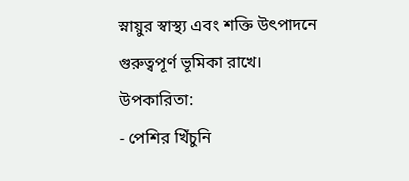স্নায়ুর স্বাস্থ্য এবং শক্তি উৎপাদনে গুরুত্বপূর্ণ ভূমিকা রাখে।
উপকারিতা:
- পেশির খিঁচুনি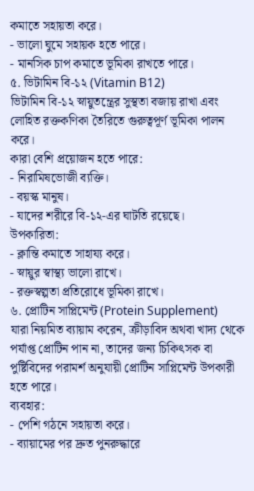কমাতে সহায়তা করে।
- ভালো ঘুমে সহায়ক হতে পারে।
- মানসিক চাপ কমাতে ভূমিকা রাখতে পারে।
৫. ভিটামিন বি-১২ (Vitamin B12)
ভিটামিন বি-১২ স্নায়ুতন্ত্রের সুস্থতা বজায় রাখা এবং লোহিত রক্তকণিকা তৈরিতে গুরুত্বপূর্ণ ভূমিকা পালন করে।
কারা বেশি প্রয়োজন হতে পারে:
- নিরামিষভোজী ব্যক্তি।
- বয়স্ক মানুষ।
- যাদের শরীরে বি-১২-এর ঘাটতি রয়েছে।
উপকারিতা:
- ক্লান্তি কমাতে সাহায্য করে।
- স্নায়ুর স্বাস্থ্য ভালো রাখে।
- রক্তস্বল্পতা প্রতিরোধে ভূমিকা রাখে।
৬. প্রোটিন সাপ্লিমেন্ট (Protein Supplement)
যারা নিয়মিত ব্যায়াম করেন, ক্রীড়াবিদ অথবা খাদ্য থেকে পর্যাপ্ত প্রোটিন পান না, তাদের জন্য চিকিৎসক বা পুষ্টিবিদের পরামর্শ অনুযায়ী প্রোটিন সাপ্লিমেন্ট উপকারী হতে পারে।
ব্যবহার:
- পেশি গঠনে সহায়তা করে।
- ব্যায়ামের পর দ্রুত পুনরুদ্ধারে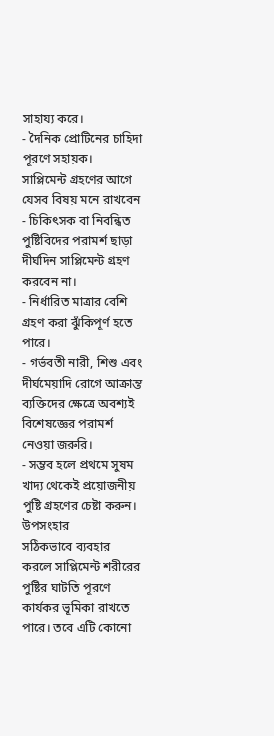সাহায্য করে।
- দৈনিক প্রোটিনের চাহিদা পূরণে সহায়ক।
সাপ্লিমেন্ট গ্রহণের আগে যেসব বিষয় মনে রাখবেন
- চিকিৎসক বা নিবন্ধিত পুষ্টিবিদের পরামর্শ ছাড়া দীর্ঘদিন সাপ্লিমেন্ট গ্রহণ করবেন না।
- নির্ধারিত মাত্রার বেশি গ্রহণ করা ঝুঁকিপূর্ণ হতে পারে।
- গর্ভবতী নারী, শিশু এবং দীর্ঘমেয়াদি রোগে আক্রান্ত ব্যক্তিদের ক্ষেত্রে অবশ্যই বিশেষজ্ঞের পরামর্শ নেওয়া জরুরি।
- সম্ভব হলে প্রথমে সুষম খাদ্য থেকেই প্রয়োজনীয় পুষ্টি গ্রহণের চেষ্টা করুন।
উপসংহার
সঠিকভাবে ব্যবহার করলে সাপ্লিমেন্ট শরীরের পুষ্টির ঘাটতি পূরণে কার্যকর ভূমিকা রাখতে পারে। তবে এটি কোনো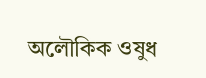অলৌকিক ওষুধ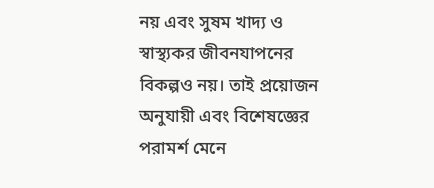নয় এবং সুষম খাদ্য ও স্বাস্থ্যকর জীবনযাপনের বিকল্পও নয়। তাই প্রয়োজন অনুযায়ী এবং বিশেষজ্ঞের পরামর্শ মেনে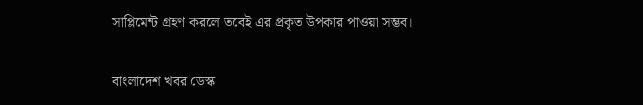সাপ্লিমেন্ট গ্রহণ করলে তবেই এর প্রকৃত উপকার পাওয়া সম্ভব।

বাংলাদেশ খবর ডেস্ক